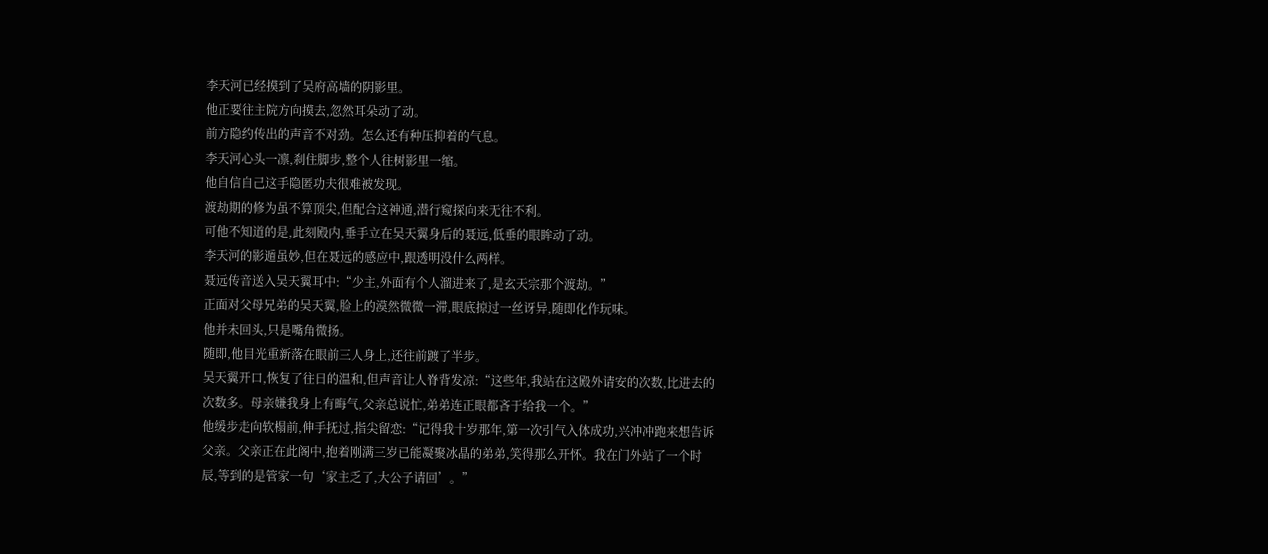李天河已经摸到了吴府高墙的阴影里。
他正要往主院方向摸去,忽然耳朵动了动。
前方隐约传出的声音不对劲。怎么还有种压抑着的气息。
李天河心头一凛,刹住脚步,整个人往树影里一缩。
他自信自己这手隐匿功夫很难被发现。
渡劫期的修为虽不算顶尖,但配合这神通,潜行窥探向来无往不利。
可他不知道的是,此刻殿内,垂手立在吴天翼身后的聂远,低垂的眼眸动了动。
李天河的影遁虽妙,但在聂远的感应中,跟透明没什么两样。
聂远传音送入吴天翼耳中:“少主,外面有个人溜进来了,是玄天宗那个渡劫。”
正面对父母兄弟的吴天翼,脸上的漠然微微一滞,眼底掠过一丝讶异,随即化作玩味。
他并未回头,只是嘴角微扬。
随即,他目光重新落在眼前三人身上,还往前踱了半步。
吴天翼开口,恢复了往日的温和,但声音让人脊背发凉:“这些年,我站在这殿外请安的次数,比进去的次数多。母亲嫌我身上有晦气,父亲总说忙,弟弟连正眼都吝于给我一个。”
他缓步走向软榻前,伸手抚过,指尖留恋:“记得我十岁那年,第一次引气入体成功,兴冲冲跑来想告诉父亲。父亲正在此阁中,抱着刚满三岁已能凝聚冰晶的弟弟,笑得那么开怀。我在门外站了一个时辰,等到的是管家一句‘家主乏了,大公子请回’。”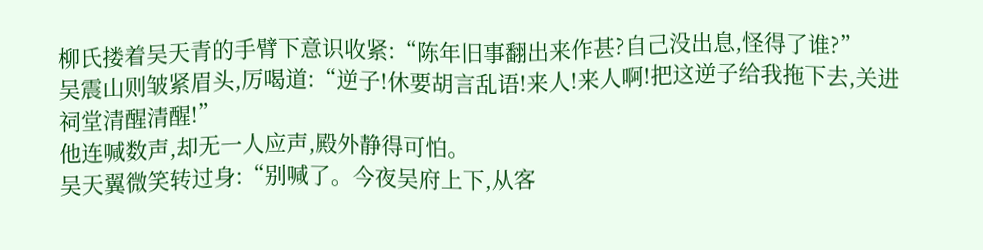柳氏搂着吴天青的手臂下意识收紧:“陈年旧事翻出来作甚?自己没出息,怪得了谁?”
吴震山则皱紧眉头,厉喝道:“逆子!休要胡言乱语!来人!来人啊!把这逆子给我拖下去,关进祠堂清醒清醒!”
他连喊数声,却无一人应声,殿外静得可怕。
吴天翼微笑转过身:“别喊了。今夜吴府上下,从客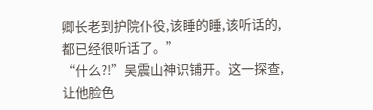卿长老到护院仆役,该睡的睡,该听话的,都已经很听话了。”
“什么?!”吴震山神识铺开。这一探查,让他脸色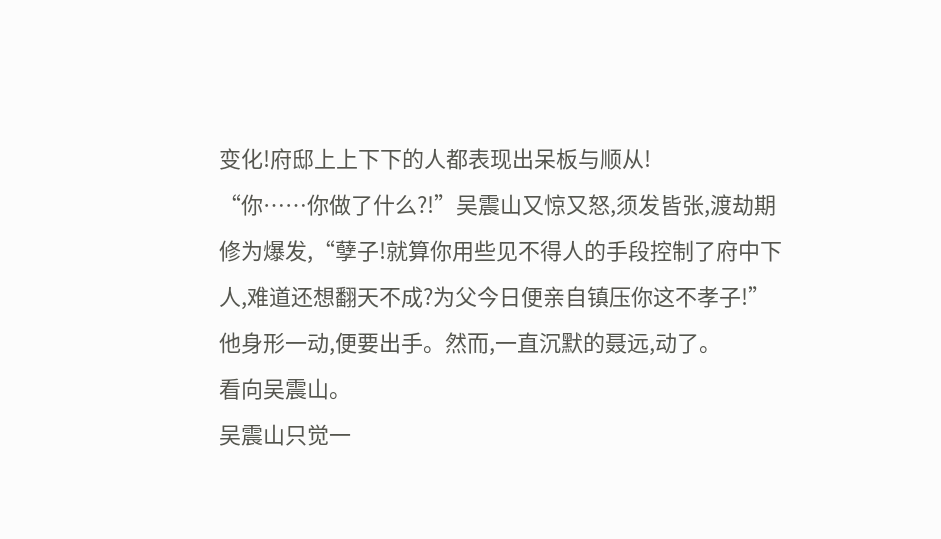变化!府邸上上下下的人都表现出呆板与顺从!
“你……你做了什么?!”吴震山又惊又怒,须发皆张,渡劫期修为爆发,“孽子!就算你用些见不得人的手段控制了府中下人,难道还想翻天不成?为父今日便亲自镇压你这不孝子!”
他身形一动,便要出手。然而,一直沉默的聂远,动了。
看向吴震山。
吴震山只觉一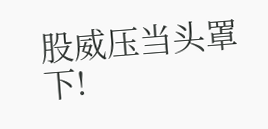股威压当头罩下!